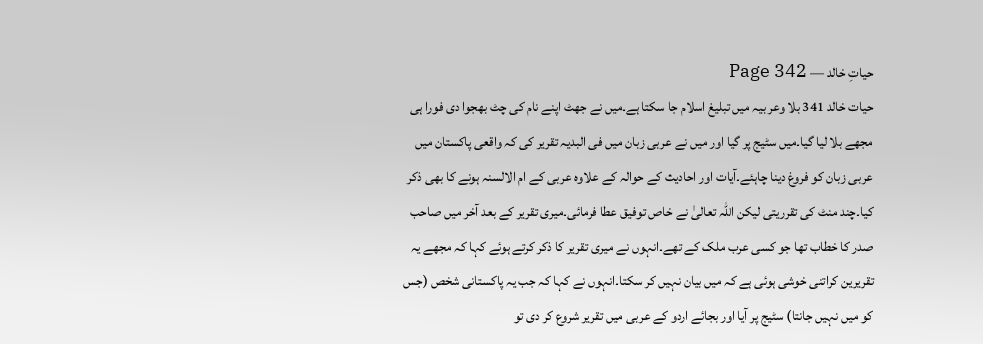حیاتِ خالد — Page 342
حیات خالد 341 بلا وعر بیہ میں تبلیغ اسلام جا سکتا ہے۔میں نے جھٹ اپنے نام کی چٹ بھجوا دی فورا ہی مجھے بلا لیا گیا۔میں سٹیج پر گیا اور میں نے عربی زبان میں فی البدیہ تقریر کی کہ واقعی پاکستان میں عربی زبان کو فروغ دینا چاہئے۔آیات اور احادیث کے حوالہ کے علاوہ عربی کے ام الالسنہ ہونے کا بھی ذکر کیا۔چند منٹ کی تقرریتی لیکن اللہ تعالیٰ نے خاص توفیق عطا فرمائی۔میری تقریر کے بعد آخر میں صاحب صدر کا خطاب تھا جو کسی عرب ملک کے تھے۔انہوں نے میری تقریر کا ذکر کرتے ہوئے کہا کہ مجھے یہ تقریرین کراتنی خوشی ہوئی ہے کہ میں بیان نہیں کر سکتا۔انہوں نے کہا کہ جب یہ پاکستانی شخص (جس کو میں نہیں جانتا) سٹیج پر آیا اور بجائے اردو کے عربی میں تقریر شروع کر دی تو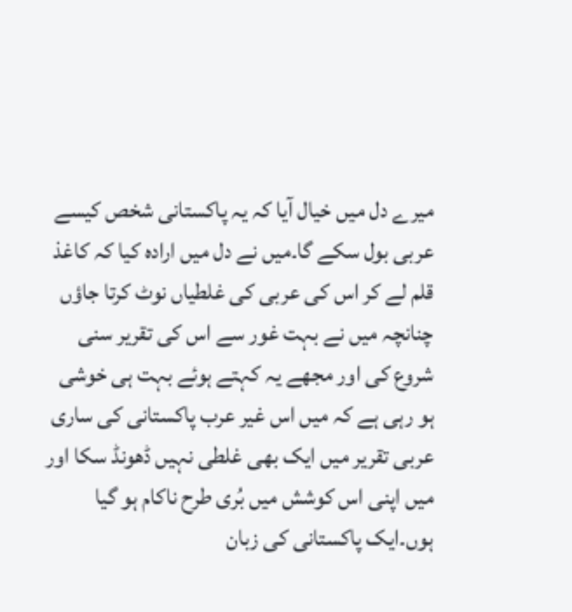میرے دل میں خیال آیا کہ یہ پاکستانی شخص کیسے عربی بول سکے گا۔میں نے دل میں ارادہ کیا کہ کاغذ قلم لے کر اس کی عربی کی غلطیاں نوٹ کرتا جاؤں چنانچہ میں نے بہت غور سے اس کی تقریر سنی شروع کی اور مجھے یہ کہتے ہوئے بہت ہی خوشی ہو رہی ہے کہ میں اس غیر عرب پاکستانی کی ساری عربی تقریر میں ایک بھی غلطی نہیں ڈھونڈ سکا اور میں اپنی اس کوشش میں بُری طرح ناکام ہو گیا ہوں۔ایک پاکستانی کی زبان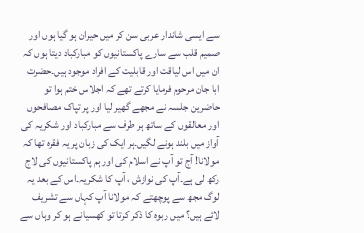سے ایسی شاندار عربی سن کر میں حیران ہو گیا ہوں اور صمیم قلب سے سارے پاکستانیوں کو مبارکباد دیتا ہوں کہ ان میں اس لیاقت اور قابلیت کے افراد موجود ہیں۔حضرت ابا جان مرحوم فرمایا کرتے تھے کہ اجلاس ختم ہوا تو حاضرین جلسہ نے مجھے گھیر لیا اور پر تپاک مصافحوں اور معالقوں کے ساتھ ہر طرف سے مبارکباد اور شکریہ کی آواز میں بلند ہونے لگیں۔ہر ایک کی زبان پر یہ فقرہ تھا کہ مولانا! آج تو آپ نے اسلام کی اور ہم پاکستانیوں کی لاج رکھ لی ہے۔آپ کی نوازش ، آپ کا شکریہ۔اس کے بعد یہ لوگ مجھ سے پوچھتے کہ مولانا آپ کہاں سے تشریف لائے ہیں؟ میں ربوہ کا ذکر کرتا تو کھسیانے ہو کر وہاں سے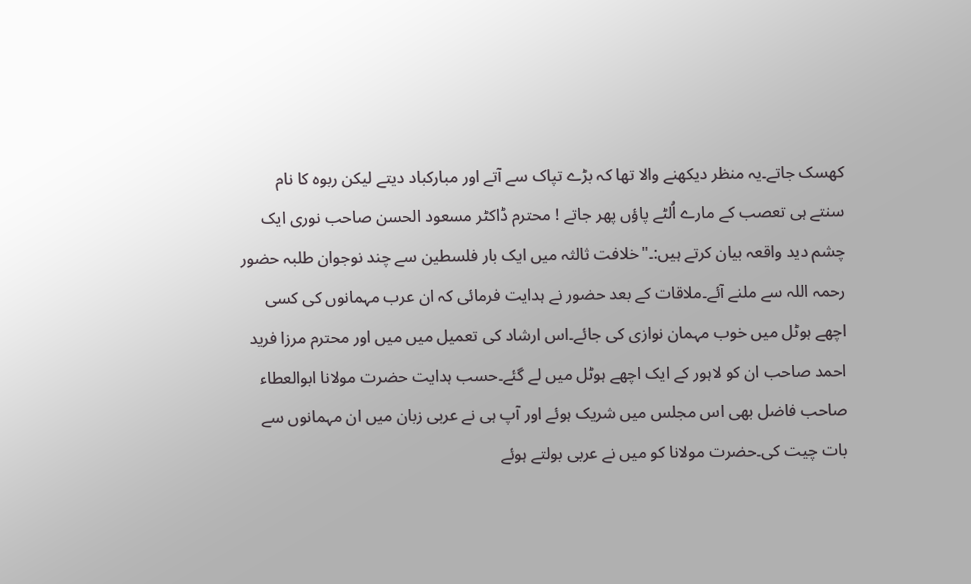کھسک جاتے۔یہ منظر دیکھنے والا تھا کہ بڑے تپاک سے آتے اور مبارکباد دیتے لیکن ربوہ کا نام سنتے ہی تعصب کے مارے اُلٹے پاؤں پھر جاتے ! محترم ڈاکٹر مسعود الحسن صاحب نوری ایک چشم دید واقعہ بیان کرتے ہیں:۔"خلافت ثالثہ میں ایک بار فلسطین سے چند نوجوان طلبہ حضور رحمہ اللہ سے ملنے آئے۔ملاقات کے بعد حضور نے ہدایت فرمائی کہ ان عرب مہمانوں کی کسی اچھے ہوٹل میں خوب مہمان نوازی کی جائے۔اس ارشاد کی تعمیل میں میں اور محترم مرزا فرید احمد صاحب ان کو لاہور کے ایک اچھے ہوٹل میں لے گئے۔حسب ہدایت حضرت مولانا ابوالعطاء صاحب فاضل بھی اس مجلس میں شریک ہوئے اور آپ ہی نے عربی زبان میں ان مہمانوں سے بات چیت کی۔حضرت مولانا کو میں نے عربی بولتے ہوئے